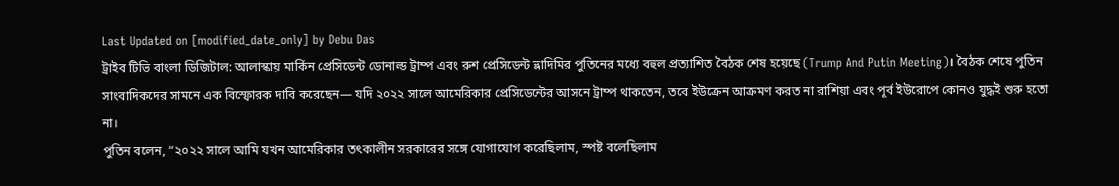Last Updated on [modified_date_only] by Debu Das
ট্রাইব টিভি বাংলা ডিজিটাল: আলাস্কায় মার্কিন প্রেসিডেন্ট ডোনাল্ড ট্রাম্প এবং রুশ প্রেসিডেন্ট ভ্লাদিমির পুতিনের মধ্যে বহুল প্রত্যাশিত বৈঠক শেষ হয়েছে (Trump And Putin Meeting)। বৈঠক শেষে পুতিন সাংবাদিকদের সামনে এক বিস্ফোরক দাবি করেছেন— যদি ২০২২ সালে আমেরিকার প্রেসিডেন্টের আসনে ট্রাম্প থাকতেন, তবে ইউক্রেন আক্রমণ করত না রাশিয়া এবং পূর্ব ইউরোপে কোনও যুদ্ধই শুরু হতো না।
পুতিন বলেন, “২০২২ সালে আমি যখন আমেরিকার তৎকালীন সরকারের সঙ্গে যোগাযোগ করেছিলাম, স্পষ্ট বলেছিলাম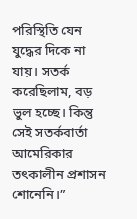পরিস্থিতি যেন যুদ্ধের দিকে না যায়। সতর্ক করেছিলাম, বড় ভুল হচ্ছে। কিন্তু সেই সতর্কবার্তা আমেরিকার তৎকালীন প্রশাসন শোনেনি।”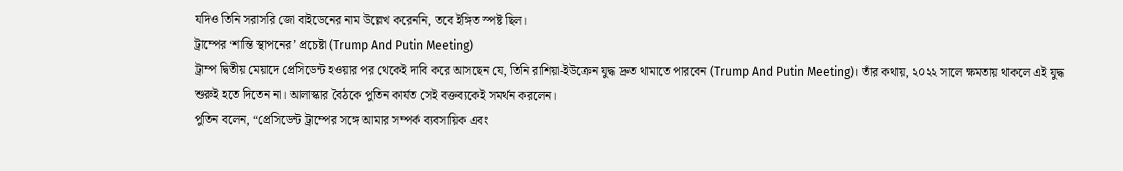যদিও তিনি সরাসরি জো বাইডেনের নাম উল্লেখ করেননি, তবে ইঙ্গিত স্পষ্ট ছিল।
ট্রাম্পের ‘শান্তি স্থাপনের’ প্রচেষ্টা (Trump And Putin Meeting)
ট্রাম্প দ্বিতীয় মেয়াদে প্রেসিডেন্ট হওয়ার পর থেকেই দাবি করে আসছেন যে, তিনি রাশিয়া-ইউক্রেন যুদ্ধ দ্রুত থামাতে পারবেন (Trump And Putin Meeting)। তাঁর কথায়, ২০২২ সালে ক্ষমতায় থাকলে এই যুদ্ধ শুরুই হতে দিতেন না। আলাস্কার বৈঠকে পুতিন কার্যত সেই বক্তব্যকেই সমর্থন করলেন।
পুতিন বলেন, “প্রেসিডেন্ট ট্রাম্পের সঙ্গে আমার সম্পর্ক ব্যবসায়িক এবং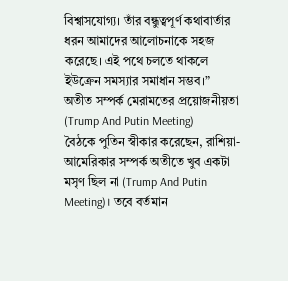বিশ্বাসযোগ্য। তাঁর বন্ধুত্বপূর্ণ কথাবার্তার ধরন আমাদের আলোচনাকে সহজ করেছে। এই পথে চলতে থাকলে ইউক্রেন সমস্যার সমাধান সম্ভব।”
অতীত সম্পর্ক মেরামতের প্রয়োজনীয়তা (Trump And Putin Meeting)
বৈঠকে পুতিন স্বীকার করেছেন, রাশিয়া-আমেরিকার সম্পর্ক অতীতে খুব একটা মসৃণ ছিল না (Trump And Putin Meeting)। তবে বর্তমান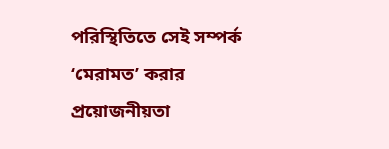পরিস্থিতিতে সেই সম্পর্ক ‘মেরামত’ করার প্রয়োজনীয়তা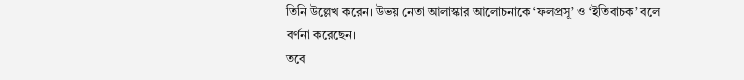তিনি উল্লেখ করেন। উভয় নেতা আলাস্কার আলোচনাকে ‘ফলপ্রসূ’ ও ‘ইতিবাচক’ বলে বর্ণনা করেছেন।
তবে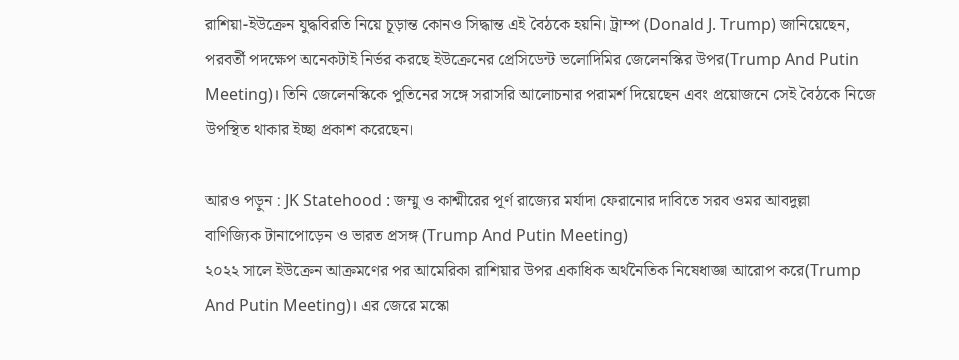রাশিয়া-ইউক্রেন যুদ্ধবিরতি নিয়ে চূড়ান্ত কোনও সিদ্ধান্ত এই বৈঠকে হয়নি। ট্রাম্প (Donald J. Trump) জানিয়েছেন, পরবর্তী পদক্ষেপ অনেকটাই নির্ভর করছে ইউক্রেনের প্রেসিডেন্ট ভলোদিমির জেলেনস্কির উপর(Trump And Putin Meeting)। তিনি জেলেনস্কিকে পুতিনের সঙ্গে সরাসরি আলোচনার পরামর্শ দিয়েছেন এবং প্রয়োজনে সেই বৈঠকে নিজে উপস্থিত থাকার ইচ্ছা প্রকাশ করেছেন।

আরও পড়ুন : JK Statehood : জম্মু ও কাশ্মীরের পূর্ণ রাজ্যের মর্যাদা ফেরানোর দাবিতে সরব ওমর আবদুল্লা
বাণিজ্যিক টানাপোড়েন ও ভারত প্রসঙ্গ (Trump And Putin Meeting)
২০২২ সালে ইউক্রেন আক্রমণের পর আমেরিকা রাশিয়ার উপর একাধিক অর্থনৈতিক নিষেধাজ্ঞা আরোপ করে(Trump And Putin Meeting)। এর জেরে মস্কো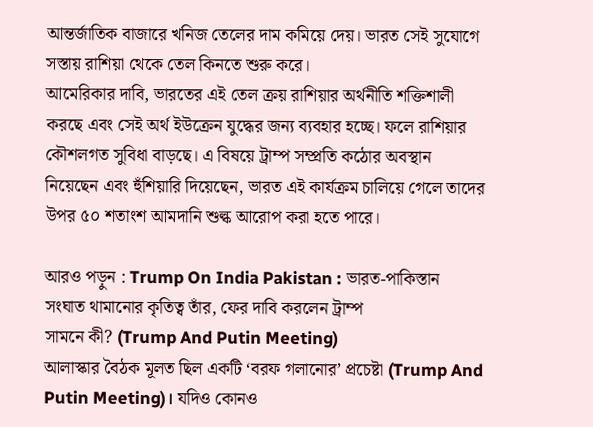আন্তর্জাতিক বাজারে খনিজ তেলের দাম কমিয়ে দেয়। ভারত সেই সুযোগে সস্তায় রাশিয়া থেকে তেল কিনতে শুরু করে।
আমেরিকার দাবি, ভারতের এই তেল ক্রয় রাশিয়ার অর্থনীতি শক্তিশালী করছে এবং সেই অর্থ ইউক্রেন যুদ্ধের জন্য ব্যবহার হচ্ছে। ফলে রাশিয়ার কৌশলগত সুবিধা বাড়ছে। এ বিষয়ে ট্রাম্প সম্প্রতি কঠোর অবস্থান নিয়েছেন এবং হুঁশিয়ারি দিয়েছেন, ভারত এই কার্যক্রম চালিয়ে গেলে তাদের উপর ৫০ শতাংশ আমদানি শুল্ক আরোপ করা হতে পারে।

আরও পড়ুন : Trump On India Pakistan : ভারত-পাকিস্তান সংঘাত থামানোর কৃতিত্ব তাঁর, ফের দাবি করলেন ট্রাম্প
সামনে কী? (Trump And Putin Meeting)
আলাস্কার বৈঠক মূলত ছিল একটি ‘বরফ গলানোর’ প্রচেষ্টা (Trump And Putin Meeting)। যদিও কোনও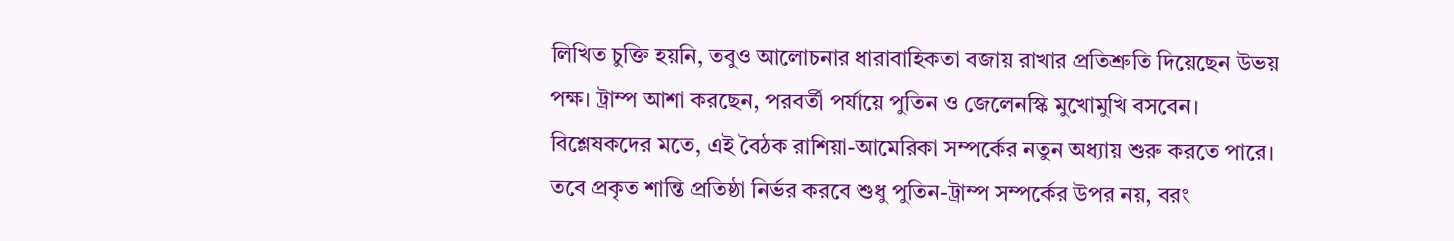লিখিত চুক্তি হয়নি, তবুও আলোচনার ধারাবাহিকতা বজায় রাখার প্রতিশ্রুতি দিয়েছেন উভয় পক্ষ। ট্রাম্প আশা করছেন, পরবর্তী পর্যায়ে পুতিন ও জেলেনস্কি মুখোমুখি বসবেন।
বিশ্লেষকদের মতে, এই বৈঠক রাশিয়া-আমেরিকা সম্পর্কের নতুন অধ্যায় শুরু করতে পারে। তবে প্রকৃত শান্তি প্রতিষ্ঠা নির্ভর করবে শুধু পুতিন-ট্রাম্প সম্পর্কের উপর নয়, বরং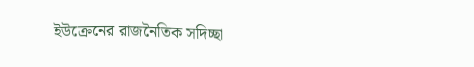ইউক্রেনের রাজনৈতিক সদিচ্ছা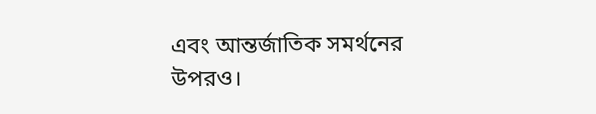এবং আন্তর্জাতিক সমর্থনের উপরও।